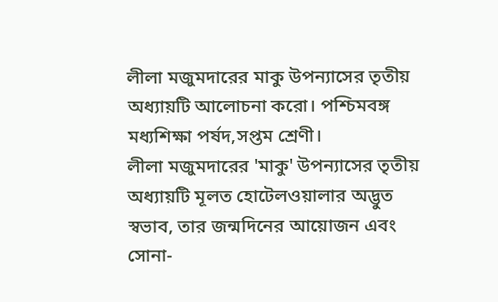লীলা মজুমদারের মাকু উপন্যাসের তৃতীয় অধ্যায়টি আলোচনা করো। পশ্চিমবঙ্গ মধ্যশিক্ষা পর্ষদ,সপ্তম শ্রেণী।
লীলা মজুমদারের 'মাকু' উপন্যাসের তৃতীয় অধ্যায়টি মূলত হোটেলওয়ালার অদ্ভুত স্বভাব, তার জন্মদিনের আয়োজন এবং সোনা-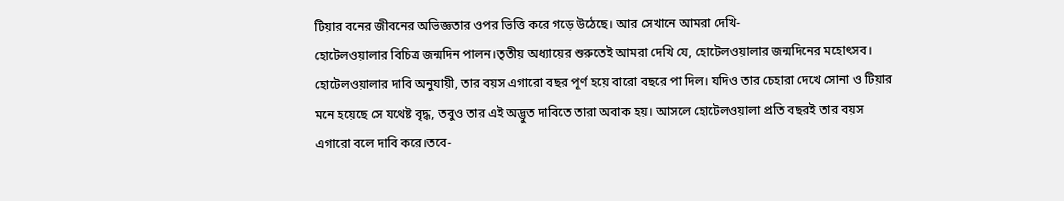টিয়ার বনের জীবনের অভিজ্ঞতার ওপর ভিত্তি করে গড়ে উঠেছে। আর সেখানে আমরা দেখি-
হোটেলওয়ালার বিচিত্র জন্মদিন পালন।তৃতীয় অধ্যায়ের শুরুতেই আমরা দেখি যে, হোটেলওয়ালার জন্মদিনের মহোৎসব। হোটেলওয়ালার দাবি অনুযায়ী, তার বয়স এগারো বছর পূর্ণ হয়ে বারো বছরে পা দিল। যদিও তার চেহারা দেখে সোনা ও টিয়ার মনে হয়েছে সে যথেষ্ট বৃদ্ধ, তবুও তার এই অদ্ভুত দাবিতে তারা অবাক হয়। আসলে হোটেলওয়ালা প্রতি বছরই তার বয়স এগারো বলে দাবি করে।তবে-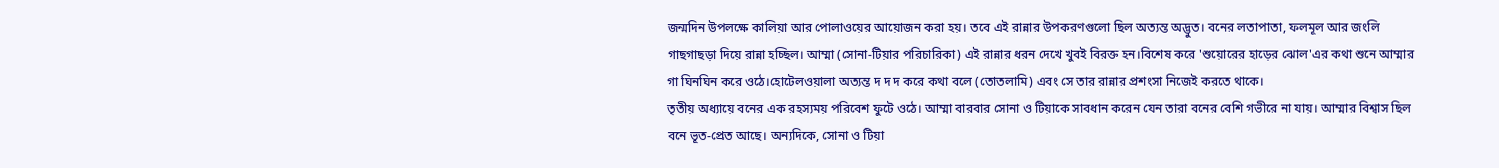জন্মদিন উপলক্ষে কালিয়া আর পোলাওয়ের আয়োজন করা হয়। তবে এই রান্নার উপকরণগুলো ছিল অত্যন্ত অদ্ভুত। বনের লতাপাতা, ফলমূল আর জংলি গাছগাছড়া দিয়ে রান্না হচ্ছিল। আম্মা (সোনা-টিয়ার পরিচারিকা) এই রান্নার ধরন দেখে খুবই বিরক্ত হন।বিশেষ করে 'শুয়োরের হাড়ের ঝোল'এর কথা শুনে আম্মার গা ঘিনঘিন করে ওঠে।হোটেলওয়ালা অত্যন্ত দ দ দ করে কথা বলে (তোতলামি) এবং সে তার রান্নার প্রশংসা নিজেই করতে থাকে।
তৃতীয় অধ্যায়ে বনের এক রহস্যময় পরিবেশ ফুটে ওঠে। আম্মা বারবার সোনা ও টিয়াকে সাবধান করেন যেন তারা বনের বেশি গভীরে না যায়। আম্মার বিশ্বাস ছিল বনে ভূত-প্রেত আছে। অন্যদিকে, সোনা ও টিয়া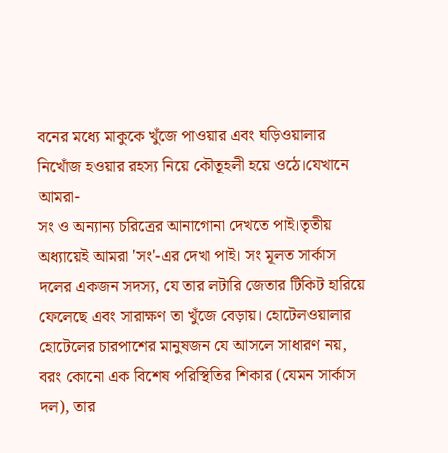বনের মধ্যে মাকুকে খুঁজে পাওয়ার এবং ঘড়িওয়ালার নিখোঁজ হওয়ার রহস্য নিয়ে কৌতূহলী হয়ে ওঠে।যেখানে আমরা-
সং ও অন্যান্য চরিত্রের আনাগোনা দেখতে পাই।তৃতীয় অধ্যায়েই আমরা 'সং'-এর দেখা পাই। সং মূলত সার্কাস দলের একজন সদস্য, যে তার লটারি জেতার টিকিট হারিয়ে ফেলেছে এবং সারাক্ষণ তা খুঁজে বেড়ায়। হোটেলওয়ালার হোটেলের চারপাশের মানুষজন যে আসলে সাধারণ নয়, বরং কোনো এক বিশেষ পরিস্থিতির শিকার (যেমন সার্কাস দল), তার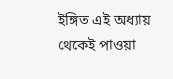ইঙ্গিত এই অধ্যায় থেকেই পাওয়া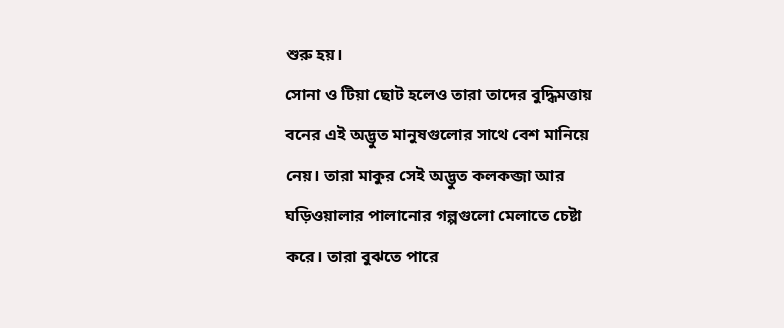শুরু হয়।
সোনা ও টিয়া ছোট হলেও তারা তাদের বুদ্ধিমত্তায় বনের এই অদ্ভুত মানুষগুলোর সাথে বেশ মানিয়ে নেয়। তারা মাকুর সেই অদ্ভুত কলকব্জা আর ঘড়িওয়ালার পালানোর গল্পগুলো মেলাতে চেষ্টা করে। তারা বুঝতে পারে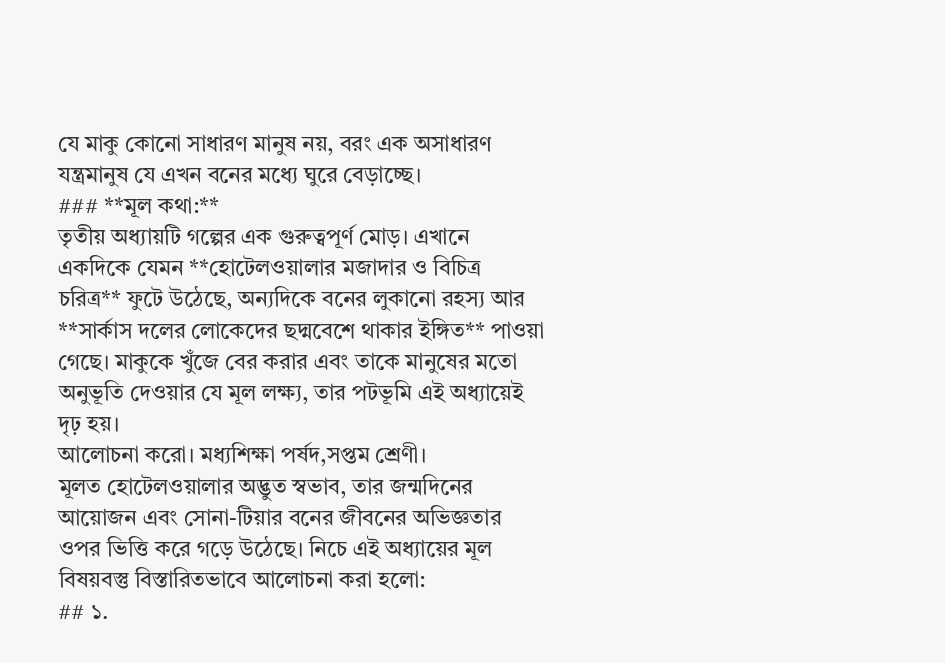যে মাকু কোনো সাধারণ মানুষ নয়, বরং এক অসাধারণ যন্ত্রমানুষ যে এখন বনের মধ্যে ঘুরে বেড়াচ্ছে।
### **মূল কথা:**
তৃতীয় অধ্যায়টি গল্পের এক গুরুত্বপূর্ণ মোড়। এখানে একদিকে যেমন **হোটেলওয়ালার মজাদার ও বিচিত্র চরিত্র** ফুটে উঠেছে, অন্যদিকে বনের লুকানো রহস্য আর **সার্কাস দলের লোকেদের ছদ্মবেশে থাকার ইঙ্গিত** পাওয়া গেছে। মাকুকে খুঁজে বের করার এবং তাকে মানুষের মতো অনুভূতি দেওয়ার যে মূল লক্ষ্য, তার পটভূমি এই অধ্যায়েই দৃঢ় হয়।
আলোচনা করো। মধ্যশিক্ষা পর্ষদ,সপ্তম শ্রেণী।
মূলত হোটেলওয়ালার অদ্ভুত স্বভাব, তার জন্মদিনের আয়োজন এবং সোনা-টিয়ার বনের জীবনের অভিজ্ঞতার ওপর ভিত্তি করে গড়ে উঠেছে। নিচে এই অধ্যায়ের মূল বিষয়বস্তু বিস্তারিতভাবে আলোচনা করা হলো:
## ১.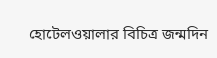হোটেলওয়ালার বিচিত্র জন্মদিন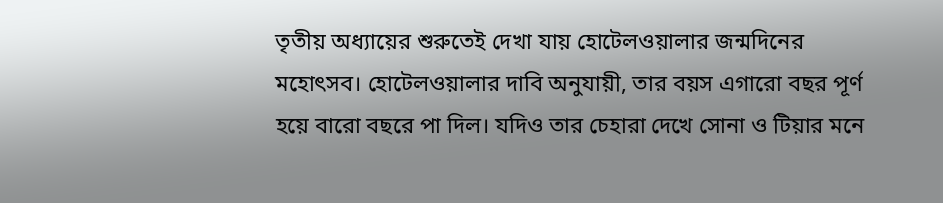তৃতীয় অধ্যায়ের শুরুতেই দেখা যায় হোটেলওয়ালার জন্মদিনের মহোৎসব। হোটেলওয়ালার দাবি অনুযায়ী, তার বয়স এগারো বছর পূর্ণ হয়ে বারো বছরে পা দিল। যদিও তার চেহারা দেখে সোনা ও টিয়ার মনে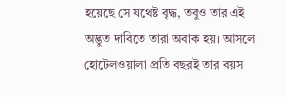হয়েছে সে যথেষ্ট বৃদ্ধ, তবুও তার এই অদ্ভুত দাবিতে তারা অবাক হয়। আসলে হোটেলওয়ালা প্রতি বছরই তার বয়স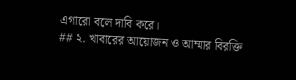এগারো বলে দাবি করে।
## ২. খাবারের আয়োজন ও আম্মার বিরক্তি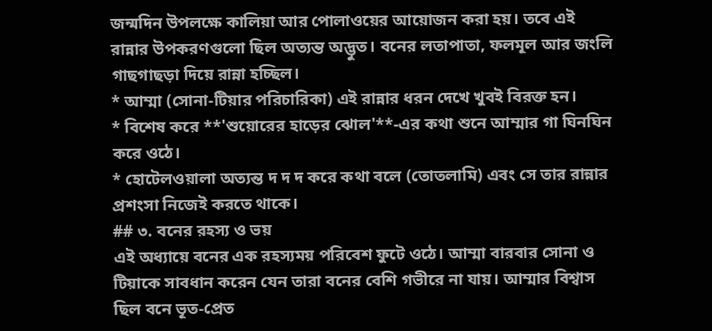জন্মদিন উপলক্ষে কালিয়া আর পোলাওয়ের আয়োজন করা হয়। তবে এই রান্নার উপকরণগুলো ছিল অত্যন্ত অদ্ভুত। বনের লতাপাতা, ফলমূল আর জংলি গাছগাছড়া দিয়ে রান্না হচ্ছিল।
* আম্মা (সোনা-টিয়ার পরিচারিকা) এই রান্নার ধরন দেখে খুবই বিরক্ত হন।
* বিশেষ করে **'শুয়োরের হাড়ের ঝোল'**-এর কথা শুনে আম্মার গা ঘিনঘিন করে ওঠে।
* হোটেলওয়ালা অত্যন্ত দ দ দ করে কথা বলে (তোতলামি) এবং সে তার রান্নার প্রশংসা নিজেই করতে থাকে।
## ৩. বনের রহস্য ও ভয়
এই অধ্যায়ে বনের এক রহস্যময় পরিবেশ ফুটে ওঠে। আম্মা বারবার সোনা ও টিয়াকে সাবধান করেন যেন তারা বনের বেশি গভীরে না যায়। আম্মার বিশ্বাস ছিল বনে ভূত-প্রেত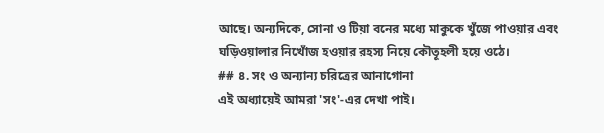আছে। অন্যদিকে, সোনা ও টিয়া বনের মধ্যে মাকুকে খুঁজে পাওয়ার এবং ঘড়িওয়ালার নিখোঁজ হওয়ার রহস্য নিয়ে কৌতূহলী হয়ে ওঠে।
## ৪. সং ও অন্যান্য চরিত্রের আনাগোনা
এই অধ্যায়েই আমরা 'সং'-এর দেখা পাই।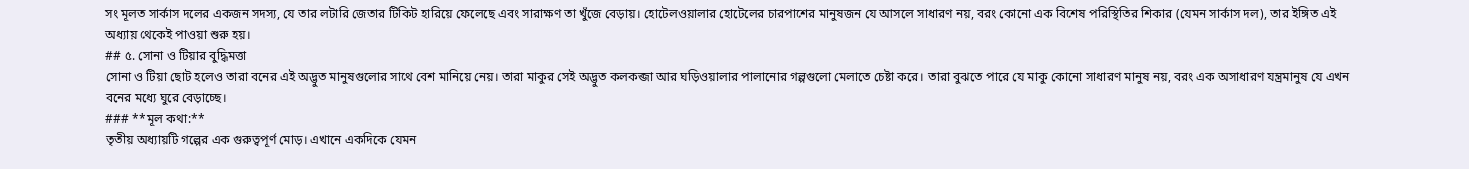সং মূলত সার্কাস দলের একজন সদস্য, যে তার লটারি জেতার টিকিট হারিয়ে ফেলেছে এবং সারাক্ষণ তা খুঁজে বেড়ায়। হোটেলওয়ালার হোটেলের চারপাশের মানুষজন যে আসলে সাধারণ নয়, বরং কোনো এক বিশেষ পরিস্থিতির শিকার (যেমন সার্কাস দল), তার ইঙ্গিত এই অধ্যায় থেকেই পাওয়া শুরু হয়।
## ৫. সোনা ও টিয়ার বুদ্ধিমত্তা
সোনা ও টিয়া ছোট হলেও তারা বনের এই অদ্ভুত মানুষগুলোর সাথে বেশ মানিয়ে নেয়। তারা মাকুর সেই অদ্ভুত কলকব্জা আর ঘড়িওয়ালার পালানোর গল্পগুলো মেলাতে চেষ্টা করে। তারা বুঝতে পারে যে মাকু কোনো সাধারণ মানুষ নয়, বরং এক অসাধারণ যন্ত্রমানুষ যে এখন বনের মধ্যে ঘুরে বেড়াচ্ছে।
### **মূল কথা:**
তৃতীয় অধ্যায়টি গল্পের এক গুরুত্বপূর্ণ মোড়। এখানে একদিকে যেমন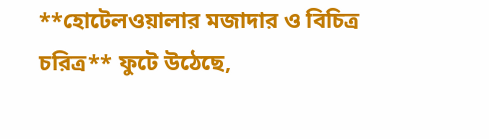**হোটেলওয়ালার মজাদার ও বিচিত্র চরিত্র** ফুটে উঠেছে,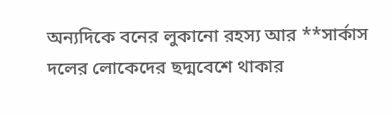অন্যদিকে বনের লুকানো রহস্য আর **সার্কাস দলের লোকেদের ছদ্মবেশে থাকার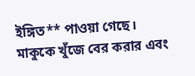ইঙ্গিত** পাওয়া গেছে। মাকুকে খুঁজে বের করার এবং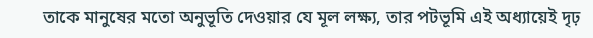তাকে মানুষের মতো অনুভূতি দেওয়ার যে মূল লক্ষ্য, তার পটভূমি এই অধ্যায়েই দৃঢ়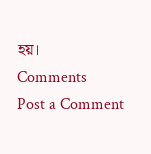হয়।
Comments
Post a Comment